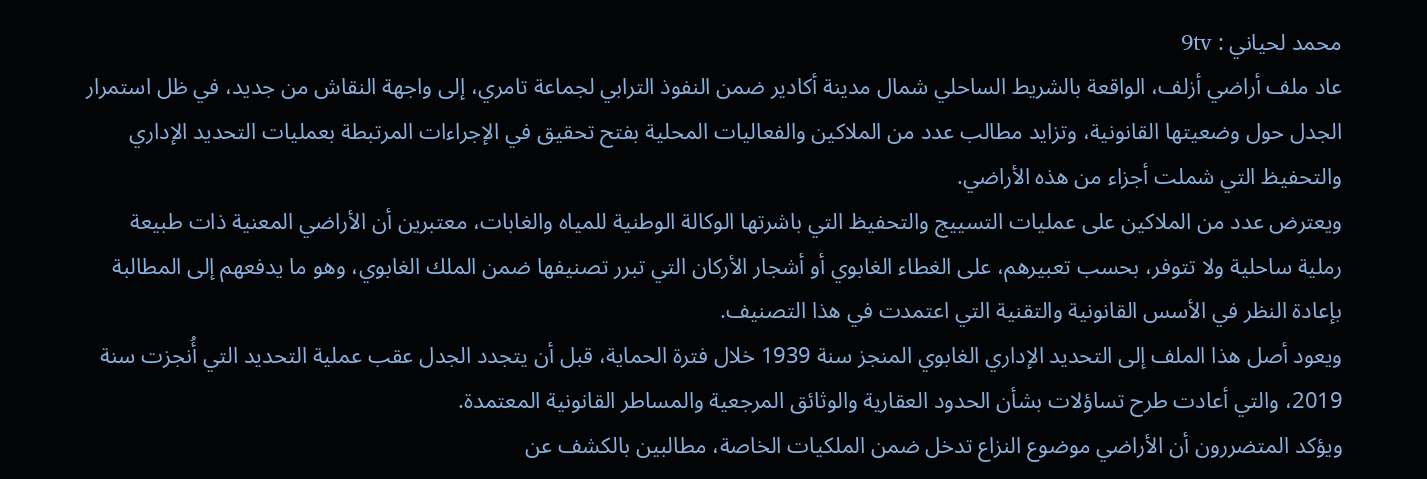محمد لحياني : 9tv
عاد ملف أراضي أزلف، الواقعة بالشريط الساحلي شمال مدينة أكادير ضمن النفوذ الترابي لجماعة تامري، إلى واجهة النقاش من جديد، في ظل استمرار الجدل حول وضعيتها القانونية، وتزايد مطالب عدد من الملاكين والفعاليات المحلية بفتح تحقيق في الإجراءات المرتبطة بعمليات التحديد الإداري والتحفيظ التي شملت أجزاء من هذه الأراضي.
ويعترض عدد من الملاكين على عمليات التسييج والتحفيظ التي باشرتها الوكالة الوطنية للمياه والغابات، معتبرين أن الأراضي المعنية ذات طبيعة رملية ساحلية ولا تتوفر، بحسب تعبيرهم، على الغطاء الغابوي أو أشجار الأركان التي تبرر تصنيفها ضمن الملك الغابوي، وهو ما يدفعهم إلى المطالبة بإعادة النظر في الأسس القانونية والتقنية التي اعتمدت في هذا التصنيف.
ويعود أصل هذا الملف إلى التحديد الإداري الغابوي المنجز سنة 1939 خلال فترة الحماية، قبل أن يتجدد الجدل عقب عملية التحديد التي أُنجزت سنة 2019، والتي أعادت طرح تساؤلات بشأن الحدود العقارية والوثائق المرجعية والمساطر القانونية المعتمدة.
ويؤكد المتضررون أن الأراضي موضوع النزاع تدخل ضمن الملكيات الخاصة، مطالبين بالكشف عن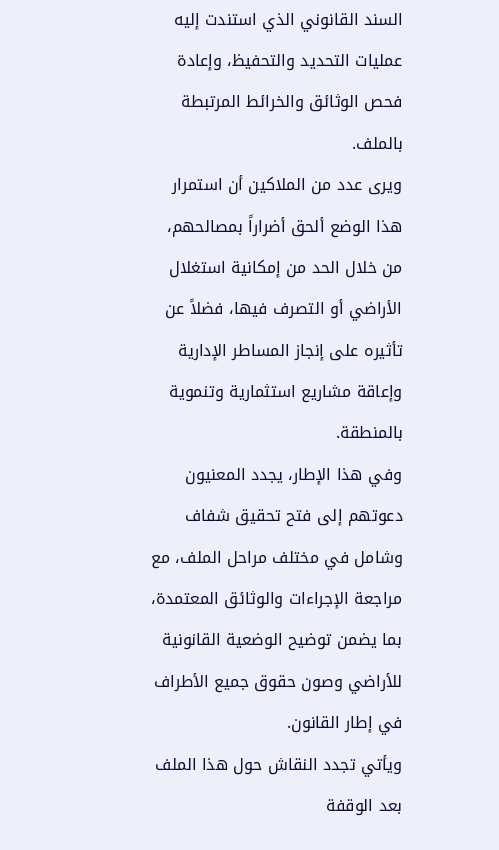السند القانوني الذي استندت إليه عمليات التحديد والتحفيظ، وإعادة فحص الوثائق والخرائط المرتبطة بالملف.
ويرى عدد من الملاكين أن استمرار هذا الوضع ألحق أضراراً بمصالحهم، من خلال الحد من إمكانية استغلال الأراضي أو التصرف فيها، فضلاً عن تأثيره على إنجاز المساطر الإدارية وإعاقة مشاريع استثمارية وتنموية بالمنطقة.
وفي هذا الإطار، يجدد المعنيون دعوتهم إلى فتح تحقيق شفاف وشامل في مختلف مراحل الملف، مع مراجعة الإجراءات والوثائق المعتمدة، بما يضمن توضيح الوضعية القانونية للأراضي وصون حقوق جميع الأطراف في إطار القانون.
ويأتي تجدد النقاش حول هذا الملف بعد الوقفة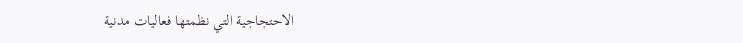الاحتجاجية التي نظمتها فعاليات مدنية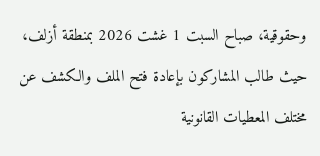وحقوقية، صباح السبت 1 غشت 2026 بمنطقة أزلف، حيث طالب المشاركون بإعادة فتح الملف والكشف عن مختلف المعطيات القانونية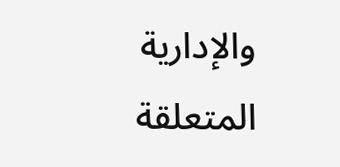والإدارية المتعلقة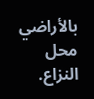بالأراضي محل النزاع.